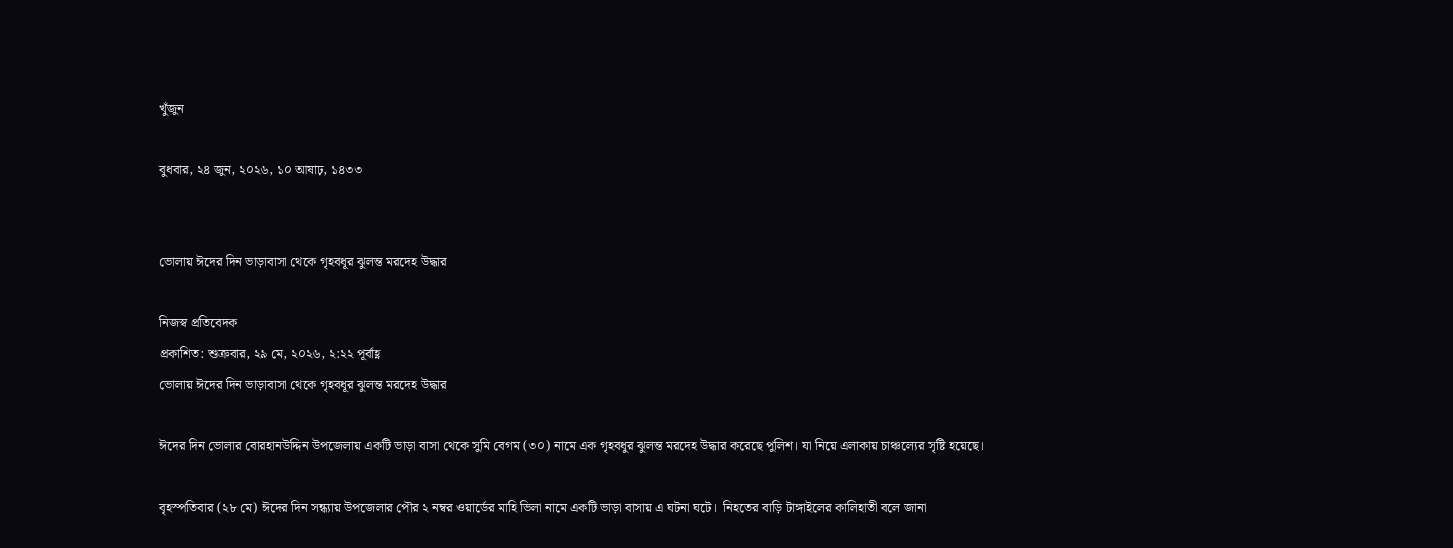খুঁজুন

বুধবার, ২৪ জুন, ২০২৬, ১০ আষাঢ়, ১৪৩৩


ভোলায় ঈদের দিন ভাড়াবাসা থেকে গৃহবধূর ঝুলন্ত মরদেহ উদ্ধার

নিজস্ব প্রতিবেদক
প্রকাশিত: শুক্রবার, ২৯ মে, ২০২৬, ২:২২ পূর্বাহ্ণ
ভোলায় ঈদের দিন ভাড়াবাসা থেকে গৃহবধূর ঝুলন্ত মরদেহ উদ্ধার

ঈদের দিন ভোলার বোরহানউদ্দিন উপজেলায় একটি ভাড়া বাসা থেকে সুমি বেগম (৩০) নামে এক গৃহবধুর ঝুলন্ত মরদেহ উদ্ধার করেছে পুলিশ। যা নিয়ে এলাকায় চাঞ্চল্যের সৃষ্টি হয়েছে।

বৃহস্পতিবার (২৮ মে) ঈদের দিন সন্ধ্যায় উপজেলার পৌর ২ নম্বর ওয়ার্ডের মাহি ভিলা নামে একটি ভাড়া বাসায় এ ঘটনা ঘটে।  নিহতের বাড়ি টাঙ্গাইলের কালিহাতী বলে জানা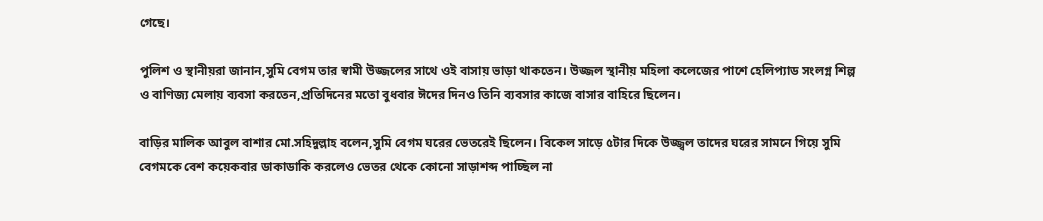গেছে।

পুলিশ ও স্থানীয়রা জানান,সুমি বেগম তার স্বামী উজ্জলের সাথে ওই বাসায় ভাড়া থাকতেন। উজ্জল স্থানীয় মহিলা কলেজের পাশে হেলিপ্যাড সংলগ্ন শিল্প ও বাণিজ্য মেলায় ব্যবসা করতেন,প্রতিদিনের মতো বুধবার ঈদের দিনও তিনি ব্যবসার কাজে বাসার বাহিরে ছিলেন।

বাড়ির মালিক আবুল বাশার মো.সহিদুল্লাহ বলেন,সুমি বেগম ঘরের ভেতরেই ছিলেন। বিকেল সাড়ে ৫টার দিকে উজ্জ্বল তাদের ঘরের সামনে গিয়ে সুমি বেগমকে বেশ কয়েকবার ডাকাডাকি করলেও ভেতর থেকে কোনো সাড়াশব্দ পাচ্ছিল না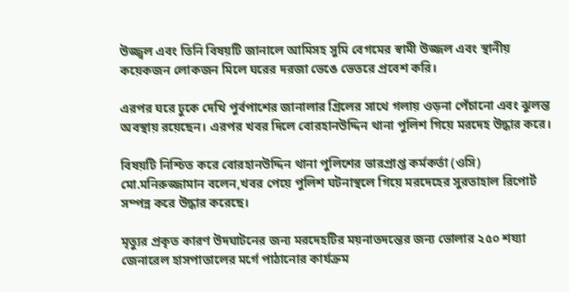উজ্জ্বল এবং তিনি বিষয়টি জানালে আমিসহ সুমি বেগমের স্বামী উজ্জল এবং স্থানীয় কয়েকজন লোকজন মিলে ঘরের দরজা ভেঙে ভেতরে প্রবেশ করি।

এরপর ঘরে ঢুকে দেখি পুর্বপাশের জানালার গ্রিলের সাথে গলায় ওড়না পেঁচানো এবং ঝুলন্ত অবস্থায় রয়েছেন। এরপর খবর দিলে বোরহানউদ্দিন থানা পুলিশ গিয়ে মরদেহ উদ্ধার করে।

বিষয়টি নিশ্চিত করে বোরহানউদ্দিন থানা পুলিশের ভারপ্রাপ্ত কর্মকর্তা (ওসি) মো.মনিরুজ্জামান বলেন,খবর পেয়ে পুলিশ ঘটনাস্থলে গিয়ে মরদেহের সুরতাহাল রিপোর্ট সম্পন্ন করে উদ্ধার করেছে।

মৃত্যুর প্রকৃত কারণ উদঘাটনের জন্য মরদেহটির ময়নাতদন্তের জন্য ভোলার ২৫০ শয্যা জেনারেল হাসপাতালের মর্গে পাঠানোর কার্যক্রম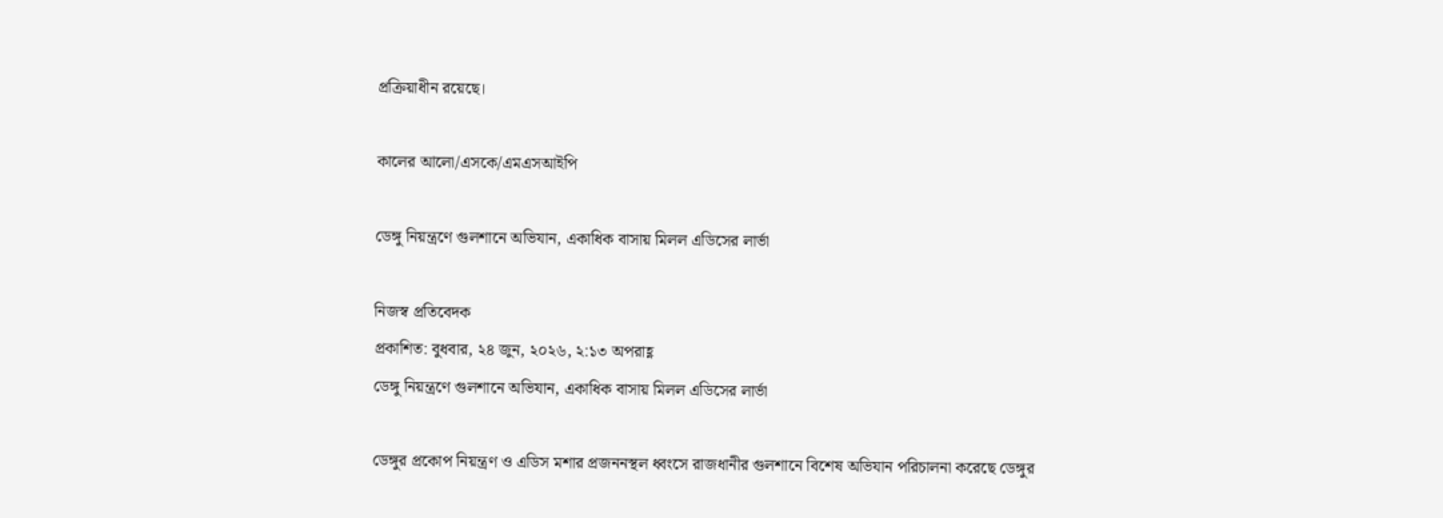প্রক্রিয়াধীন রয়েছে।

কালের আলো/এসকে/এমএসআইপি

ডেঙ্গু নিয়ন্ত্রণে গুলশানে অভিযান, একাধিক বাসায় মিলল এডিসের লার্ভা

নিজস্ব প্রতিবেদক
প্রকাশিত: বুধবার, ২৪ জুন, ২০২৬, ২:১৩ অপরাহ্ণ
ডেঙ্গু নিয়ন্ত্রণে গুলশানে অভিযান, একাধিক বাসায় মিলল এডিসের লার্ভা

ডেঙ্গুর প্রকোপ নিয়ন্ত্রণ ও এডিস মশার প্রজননস্থল ধ্বংসে রাজধানীর গুলশানে বিশেষ অভিযান পরিচালনা করেছে ডেঙ্গুর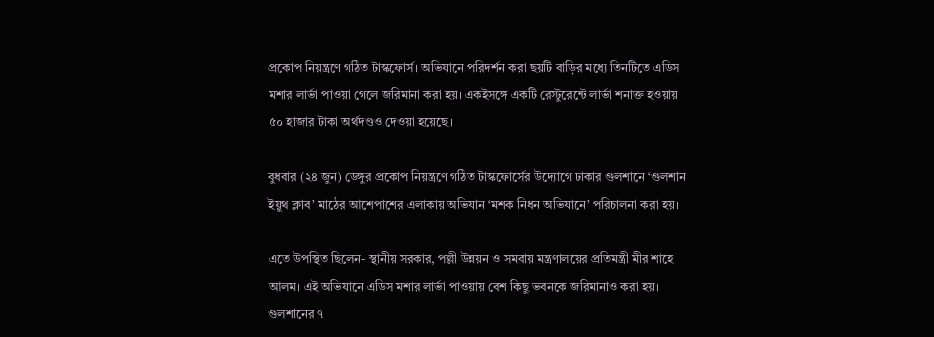প্রকোপ নিয়ন্ত্রণে গঠিত টাস্কফোর্স। অভিযানে পরিদর্শন করা ছয়টি বাড়ির মধ্যে তিনটিতে এডিস মশার লার্ভা পাওয়া গেলে জরিমানা করা হয়। একইসঙ্গে একটি রেস্টুরেন্টে লার্ভা শনাক্ত হওয়ায় ৫০ হাজার টাকা অর্থদণ্ডও দেওয়া হয়েছে।

বুধবার (২৪ জুন) ডেঙ্গুর প্রকোপ নিয়ন্ত্রণে গঠিত টাস্কফোর্সের উদ্যোগে ঢাকার গুলশানে ‘গুলশান ইয়ুথ ক্লাব’ মাঠের আশেপাশের এলাকায় অভিযান ‘মশক নিধন অভিযানে’ পরিচালনা করা হয়।

এতে উপস্থিত ছিলেন- স্থানীয় সরকার, পল্লী উন্নয়ন ও সমবায় মন্ত্রণালয়ের প্রতিমন্ত্রী মীর শাহে আলম। এই অভিযানে এডিস মশার লার্ভা পাওয়ায় বেশ কিছু ভবনকে জরিমানাও করা হয়। গুলশানের ৭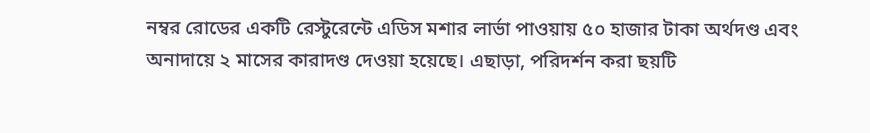নম্বর রোডের একটি রেস্টুরেন্টে এডিস মশার লার্ভা পাওয়ায় ৫০ হাজার টাকা অর্থদণ্ড এবং অনাদায়ে ২ মাসের কারাদণ্ড দেওয়া হয়েছে। এছাড়া, পরিদর্শন করা ছয়টি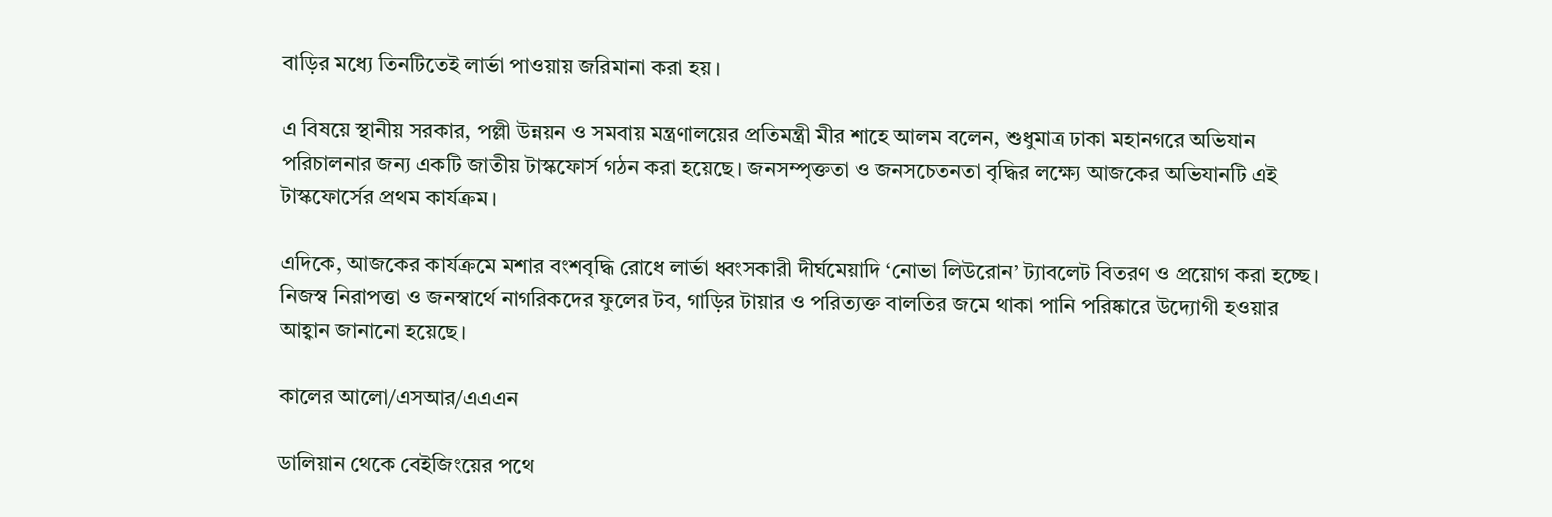বাড়ির মধ্যে তিনটিতেই লার্ভা পাওয়ায় জরিমানা করা হয়।

এ বিষয়ে স্থানীয় সরকার, পল্লী উন্নয়ন ও সমবায় মন্ত্রণালয়ের প্রতিমন্ত্রী মীর শাহে আলম বলেন, শুধুমাত্র ঢাকা মহানগরে অভিযান পরিচালনার জন্য একটি জাতীয় টাস্কফোর্স গঠন করা হয়েছে। জনসম্পৃক্ততা ও জনসচেতনতা বৃদ্ধির লক্ষ্যে আজকের অভিযানটি এই টাস্কফোর্সের প্রথম কার্যক্রম।

এদিকে, আজকের কার্যক্রমে মশার বংশবৃদ্ধি রোধে লার্ভা ধ্বংসকারী দীর্ঘমেয়াদি ‘নোভা লিউরোন’ ট্যাবলেট বিতরণ ও প্রয়োগ করা হচ্ছে। নিজস্ব নিরাপত্তা ও জনস্বার্থে নাগরিকদের ফুলের টব, গাড়ির টায়ার ও পরিত্যক্ত বালতির জমে থাকা পানি পরিষ্কারে উদ্যোগী হওয়ার আহ্বান জানানো হয়েছে।

কালের আলো/এসআর/এএএন

ডালিয়ান থেকে বেইজিংয়ের পথে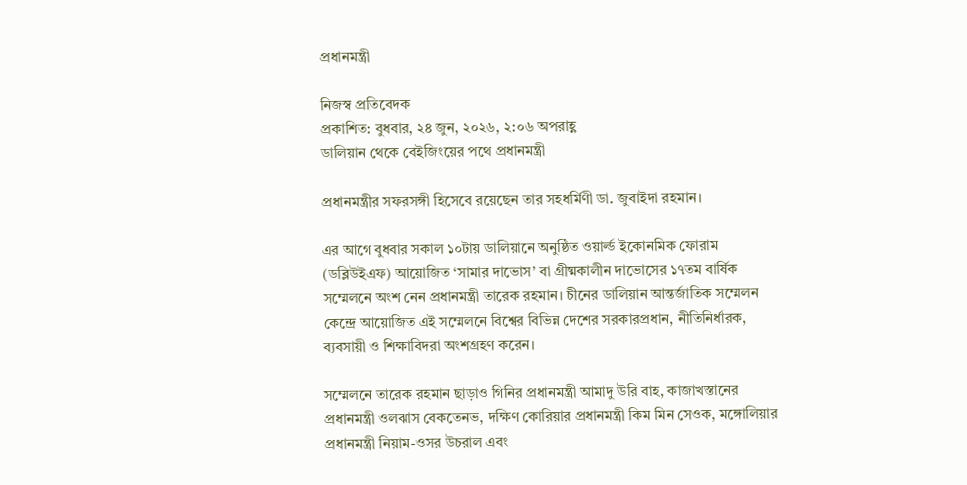প্রধানমন্ত্রী

নিজস্ব প্রতিবেদক
প্রকাশিত: বুধবার, ২৪ জুন, ২০২৬, ২:০৬ অপরাহ্ণ
ডালিয়ান থেকে বেইজিংয়ের পথে প্রধানমন্ত্রী

প্রধানমন্ত্রীর সফরসঙ্গী হিসেবে রয়েছেন তার সহধর্মিণী ডা. জুবাইদা রহমান।

এর আগে বুধবার সকাল ১০টায় ডালিয়ানে অনুষ্ঠিত ওয়ার্ল্ড ইকোনমিক ফোরাম (ডব্লিউইএফ) আয়োজিত ‘সামার দাভোস’ বা গ্রীষ্মকালীন দাভোসের ১৭তম বার্ষিক সম্মেলনে অংশ নেন প্রধানমন্ত্রী তারেক রহমান। চীনের ডালিয়ান আন্তর্জাতিক সম্মেলন কেন্দ্রে আয়োজিত এই সম্মেলনে বিশ্বের বিভিন্ন দেশের সরকারপ্রধান, নীতিনির্ধারক, ব্যবসায়ী ও শিক্ষাবিদরা অংশগ্রহণ করেন।

সম্মেলনে তারেক রহমান ছাড়াও গিনির প্রধানমন্ত্রী আমাদু উরি বাহ, কাজাখস্তানের প্রধানমন্ত্রী ওলঝাস বেকতেনভ, দক্ষিণ কোরিয়ার প্রধানমন্ত্রী কিম মিন সেওক, মঙ্গোলিয়ার প্রধানমন্ত্রী নিয়াম-ওসর উচরাল এবং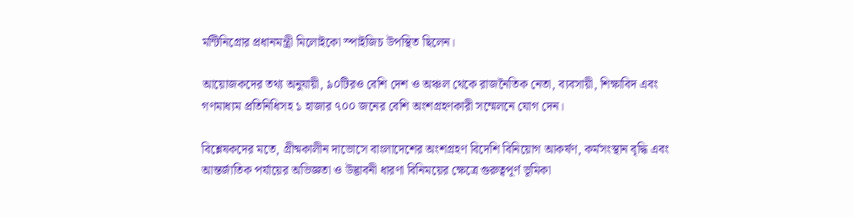মন্টিনিগ্রোর প্রধানমন্ত্রী মিলোইকো স্পাইজিচ উপস্থিত ছিলেন।

আয়োজকদের তথ্য অনুযায়ী, ৯০টিরও বেশি দেশ ও অঞ্চল থেকে রাজনৈতিক নেতা, ব্যবসায়ী, শিক্ষাবিদ এবং গণমাধ্যম প্রতিনিধিসহ ১ হাজার ৭০০ জনের বেশি অংশগ্রহণকারী সম্মেলনে যোগ দেন।

বিশ্লেষকদের মতে, গ্রীষ্মকালীন দাভোসে বাংলাদেশের অংশগ্রহণ বিদেশি বিনিয়োগ আকর্ষণ, কর্মসংস্থান বৃদ্ধি এবং আন্তর্জাতিক পর্যায়ের অভিজ্ঞতা ও উদ্ভাবনী ধারণা বিনিময়ের ক্ষেত্রে গুরুত্বপূর্ণ ভূমিকা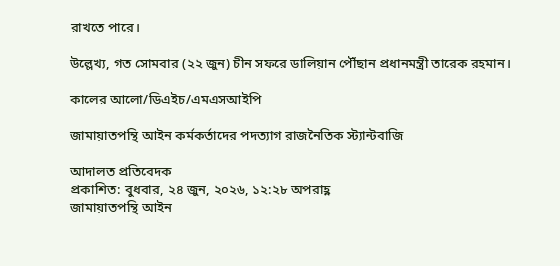রাখতে পারে।

উল্লেখ্য, গত সোমবার (২২ জুন) চীন সফরে ডালিয়ান পৌঁছান প্রধানমন্ত্রী তারেক রহমান।

কালের আলো/ডিএইচ/এমএসআইপি

জামায়াতপন্থি আইন কর্মকর্তাদের পদত্যাগ রাজনৈতিক স্ট্যান্টবাজি

আদালত প্রতিবেদক
প্রকাশিত: বুধবার, ২৪ জুন, ২০২৬, ১২:২৮ অপরাহ্ণ
জামায়াতপন্থি আইন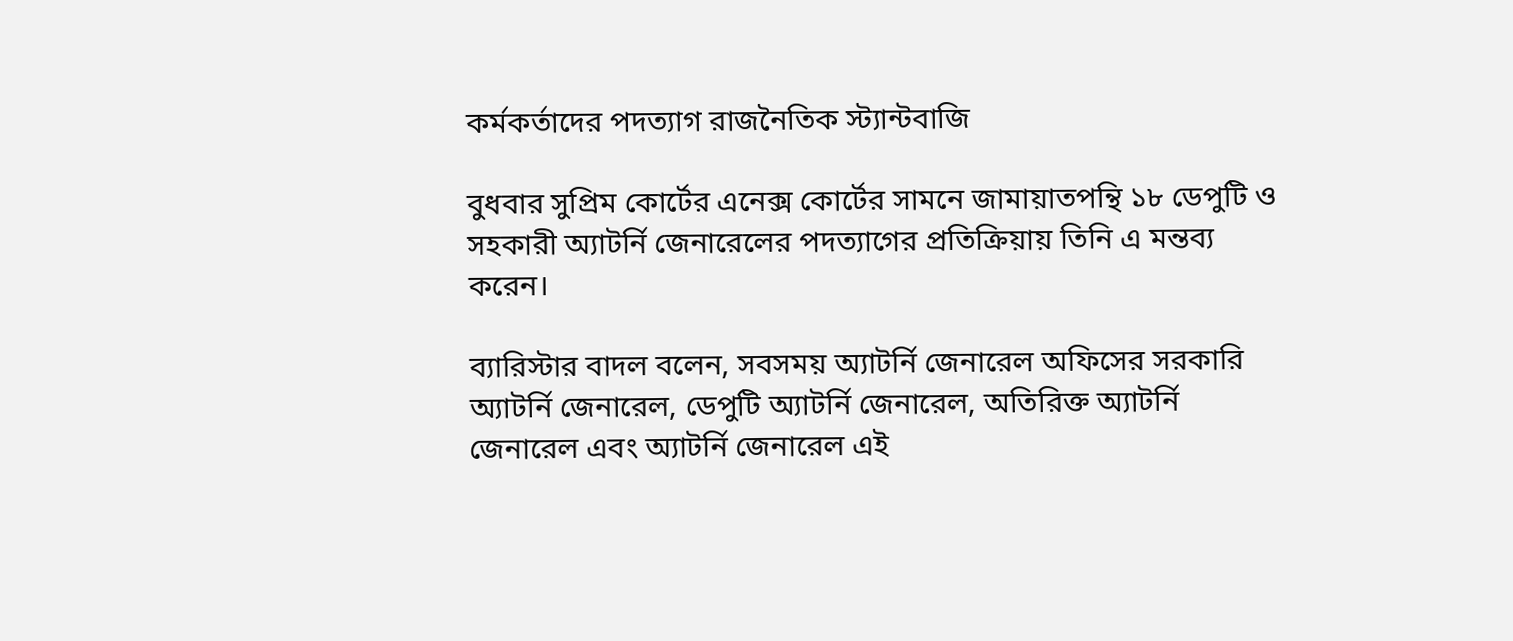কর্মকর্তাদের পদত্যাগ রাজনৈতিক স্ট্যান্টবাজি

বুধবার সুপ্রিম কোর্টের এনেক্স কোর্টের সামনে জামায়াতপন্থি ১৮ ডেপুটি ও সহকারী অ্যাটর্নি জেনারেলের পদত্যাগের প্রতিক্রিয়ায় তিনি এ মন্তব্য করেন।

ব্যারিস্টার বাদল বলেন, সবসময় অ্যাটর্নি জেনারেল অফিসের সরকারি অ্যাটর্নি জেনারেল, ডেপুটি অ্যাটর্নি জেনারেল, অতিরিক্ত অ্যাটর্নি জেনারেল এবং অ্যাটর্নি জেনারেল এই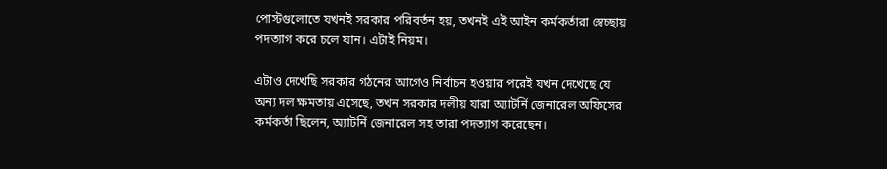পোস্টগুলোতে যখনই সরকার পরিবর্তন হয়, তখনই এই আইন কর্মকর্তারা স্বেচ্ছায় পদত্যাগ করে চলে যান। এটাই নিয়ম।

এটাও দেখেছি সরকার গঠনের আগেও নির্বাচন হওয়ার পরেই যখন দেখেছে যে অন্য দল ক্ষমতায় এসেছে, তখন সরকার দলীয় যারা অ্যাটর্নি জেনারেল অফিসের কর্মকর্তা ছিলেন, অ্যাটর্নি জেনারেল সহ তারা পদত্যাগ করেছেন।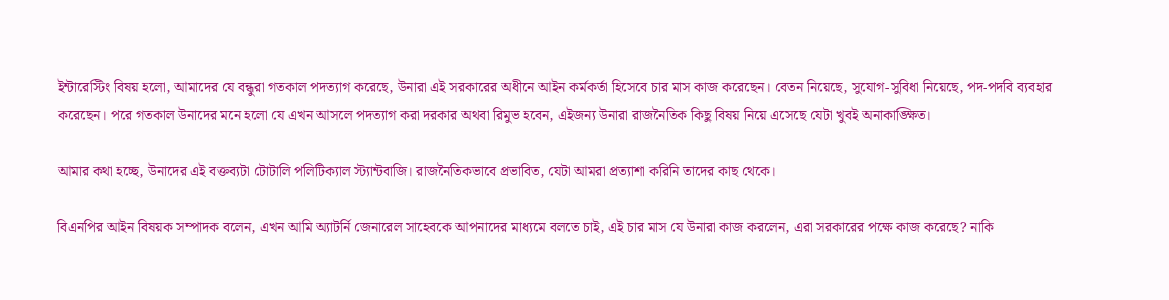ইন্টারেস্টিং বিষয় হলো, আমাদের যে বন্ধুরা গতকাল পদত্যাগ করেছে, উনারা এই সরকারের অধীনে আইন কর্মকর্তা হিসেবে চার মাস কাজ করেছেন। বেতন নিয়েছে, সুযোগ-সুবিধা নিয়েছে, পদ-পদবি ব্যবহার করেছেন। পরে গতকাল উনাদের মনে হলো যে এখন আসলে পদত্যাগ করা দরকার অথবা রিমুভ হবেন, এইজন্য উনারা রাজনৈতিক কিছু বিষয় নিয়ে এসেছে যেটা খুবই অনাকাঙ্ক্ষিত।

আমার কথা হচ্ছে, উনাদের এই বক্তব্যটা টোটালি পলিটিক্যাল স্ট্যান্টবাজি। রাজনৈতিকভাবে প্রভাবিত, যেটা আমরা প্রত্যাশা করিনি তাদের কাছ থেকে।

বিএনপির আইন বিষয়ক সম্পাদক বলেন, এখন আমি অ্যাটর্নি জেনারেল সাহেবকে আপনাদের মাধ্যমে বলতে চাই, এই চার মাস যে উনারা কাজ করলেন, এরা সরকারের পক্ষে কাজ করেছে? নাকি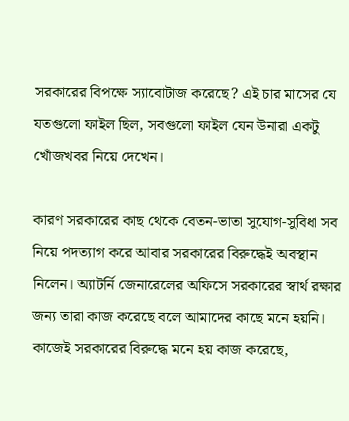সরকারের বিপক্ষে স্যাবোটাজ করেছে? এই চার মাসের যে যতগুলো ফাইল ছিল, সবগুলো ফাইল যেন উনারা একটু খোঁজখবর নিয়ে দেখেন।

কারণ সরকারের কাছ থেকে বেতন-ভাতা সুযোগ-সুবিধা সব নিয়ে পদত্যাগ করে আবার সরকারের বিরুদ্ধেই অবস্থান নিলেন। অ্যাটর্নি জেনারেলের অফিসে সরকারের স্বার্থ রক্ষার জন্য তারা কাজ করেছে বলে আমাদের কাছে মনে হয়নি। কাজেই সরকারের বিরুদ্ধে মনে হয় কাজ করেছে,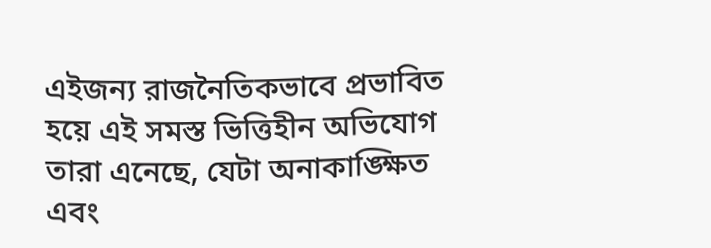এইজন্য রাজনৈতিকভাবে প্রভাবিত হয়ে এই সমস্ত ভিত্তিহীন অভিযোগ তারা এনেছে, যেটা অনাকাঙ্ক্ষিত এবং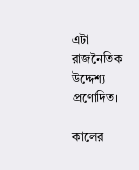এটা রাজনৈতিক উদ্দেশ্য প্রণোদিত।

কালের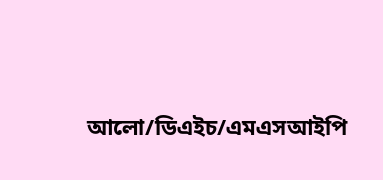আলো/ডিএইচ/এমএসআইপি